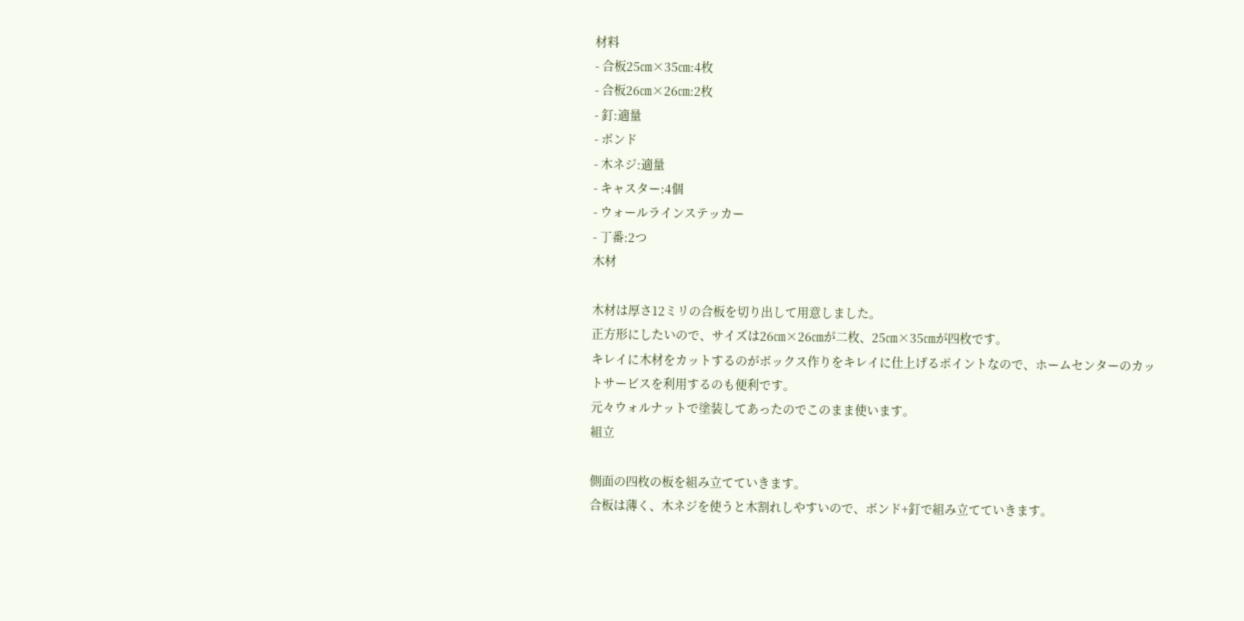材料
- 合板25㎝×35㎝:4枚
- 合板26㎝×26㎝:2枚
- 釘:適量
- ボンド
- 木ネジ:適量
- キャスター:4個
- ウォールラインステッカー
- 丁番:2つ
木材

木材は厚さ12ミリの合板を切り出して用意しました。
正方形にしたいので、サイズは26㎝×26㎝が二枚、25㎝×35㎝が四枚です。
キレイに木材をカットするのがボックス作りをキレイに仕上げるポイントなので、ホームセンターのカットサービスを利用するのも便利です。
元々ウォルナットで塗装してあったのでこのまま使います。
組立

側面の四枚の板を組み立てていきます。
合板は薄く、木ネジを使うと木割れしやすいので、ボンド+釘で組み立てていきます。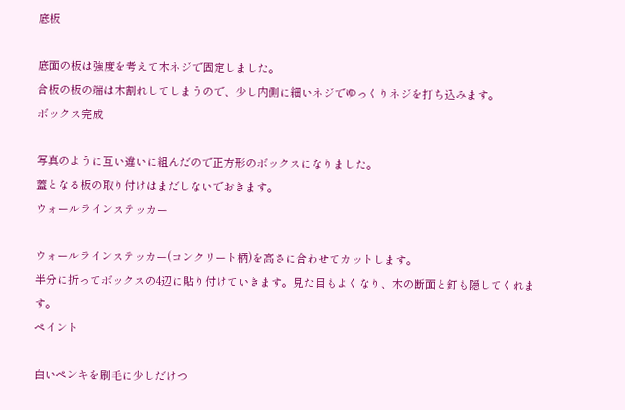底板

底面の板は強度を考えて木ネジで固定しました。
合板の板の端は木割れしてしまうので、少し内側に細いネジでゆっくりネジを打ち込みます。
ボックス完成

写真のように互い違いに組んだので正方形のボックスになりました。
蓋となる板の取り付けはまだしないでおきます。
ウォールラインステッカー

ウォールラインステッカー(コンクリート柄)を高さに合わせてカットします。
半分に折ってボックスの4辺に貼り付けていきます。見た目もよくなり、木の断面と釘も隠してくれます。
ペイント

白いペンキを刷毛に少しだけつ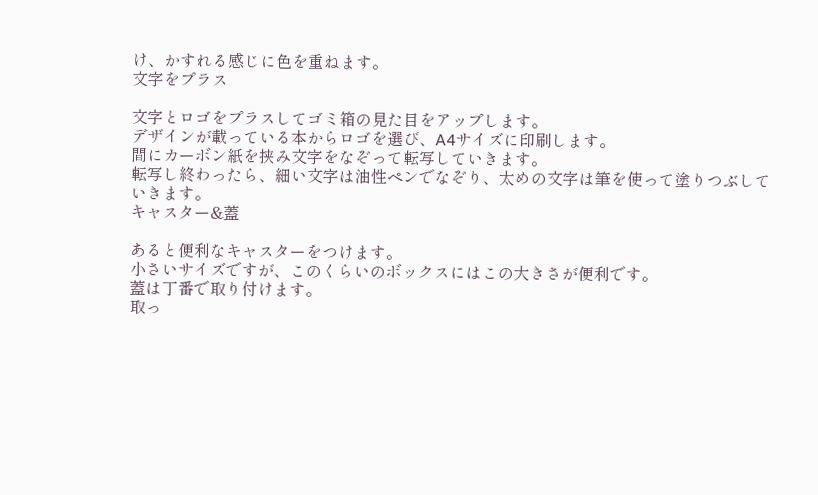け、かすれる感じに色を重ねます。
文字をプラス

文字とロゴをプラスしてゴミ箱の見た目をアップします。
デザインが載っている本からロゴを選び、A4サイズに印刷します。
間にカーボン紙を挟み文字をなぞって転写していきます。
転写し終わったら、細い文字は油性ペンでなぞり、太めの文字は筆を使って塗りつぶしていきます。
キャスター&蓋

あると便利なキャスターをつけます。
小さいサイズですが、このくらいのボックスにはこの大きさが便利です。
蓋は丁番で取り付けます。
取っ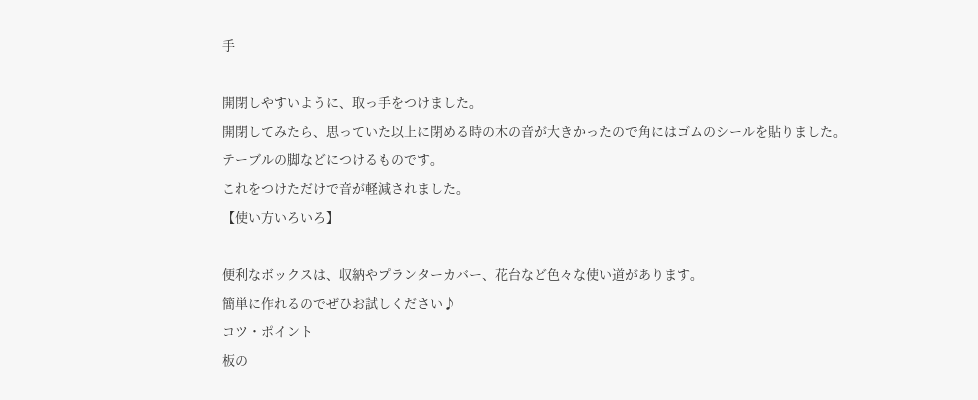手

開閉しやすいように、取っ手をつけました。
開閉してみたら、思っていた以上に閉める時の木の音が大きかったので角にはゴムのシールを貼りました。
テーブルの脚などにつけるものです。
これをつけただけで音が軽減されました。
【使い方いろいろ】

便利なボックスは、収納やプランターカバー、花台など色々な使い道があります。
簡単に作れるのでぜひお試しください♪
コツ・ポイント
板の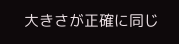大きさが正確に同じ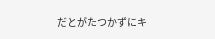だとがたつかずにキ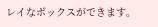レイなボックスができます。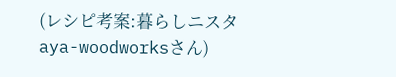(レシピ考案:暮らしニスタaya-woodworksさん)